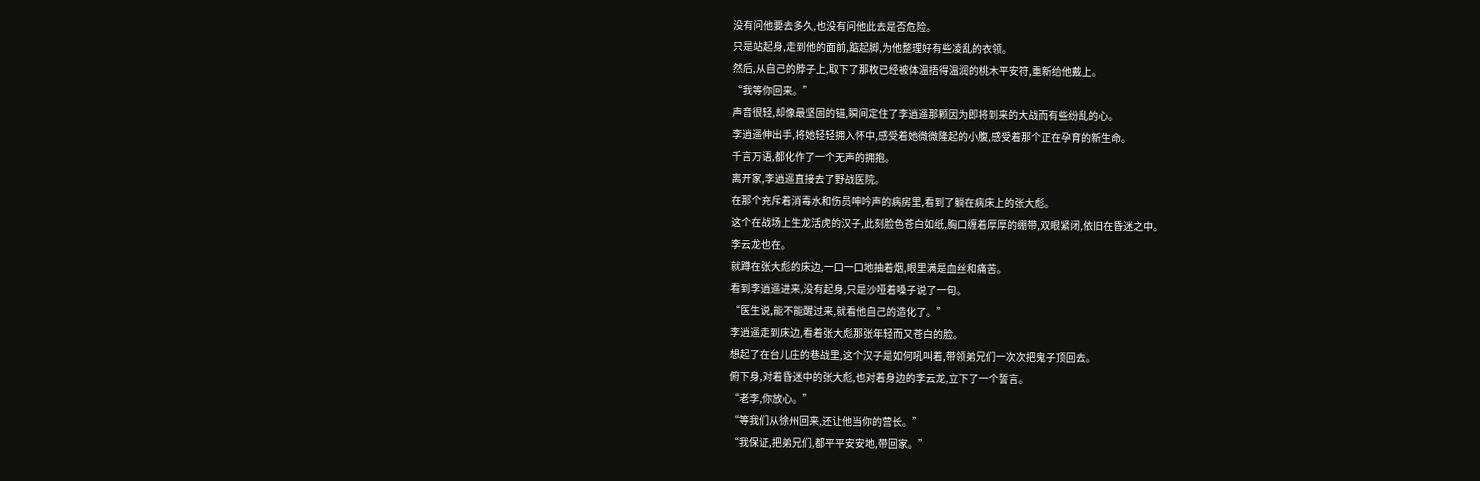没有问他要去多久,也没有问他此去是否危险。
只是站起身,走到他的面前,踮起脚,为他整理好有些凌乱的衣领。
然后,从自己的脖子上,取下了那枚已经被体温捂得温润的桃木平安符,重新给他戴上。
“我等你回来。”
声音很轻,却像最坚固的锚,瞬间定住了李逍遥那颗因为即将到来的大战而有些纷乱的心。
李逍遥伸出手,将她轻轻拥入怀中,感受着她微微隆起的小腹,感受着那个正在孕育的新生命。
千言万语,都化作了一个无声的拥抱。
离开家,李逍遥直接去了野战医院。
在那个充斥着消毒水和伤员呻吟声的病房里,看到了躺在病床上的张大彪。
这个在战场上生龙活虎的汉子,此刻脸色苍白如纸,胸口缠着厚厚的绷带,双眼紧闭,依旧在昏迷之中。
李云龙也在。
就蹲在张大彪的床边,一口一口地抽着烟,眼里满是血丝和痛苦。
看到李逍遥进来,没有起身,只是沙哑着嗓子说了一句。
“医生说,能不能醒过来,就看他自己的造化了。”
李逍遥走到床边,看着张大彪那张年轻而又苍白的脸。
想起了在台儿庄的巷战里,这个汉子是如何吼叫着,带领弟兄们一次次把鬼子顶回去。
俯下身,对着昏迷中的张大彪,也对着身边的李云龙,立下了一个誓言。
“老李,你放心。”
“等我们从徐州回来,还让他当你的营长。”
“我保证,把弟兄们,都平平安安地,带回家。”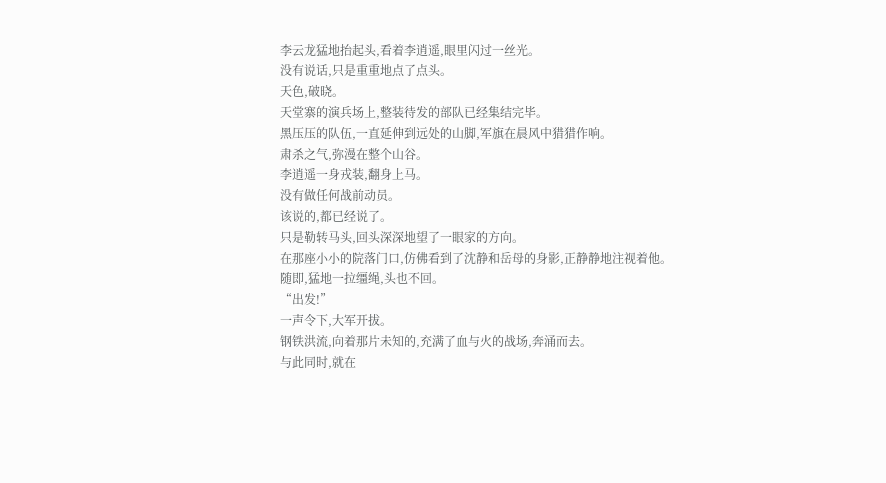李云龙猛地抬起头,看着李逍遥,眼里闪过一丝光。
没有说话,只是重重地点了点头。
天色,破晓。
天堂寨的演兵场上,整装待发的部队已经集结完毕。
黑压压的队伍,一直延伸到远处的山脚,军旗在晨风中猎猎作响。
肃杀之气,弥漫在整个山谷。
李逍遥一身戎装,翻身上马。
没有做任何战前动员。
该说的,都已经说了。
只是勒转马头,回头深深地望了一眼家的方向。
在那座小小的院落门口,仿佛看到了沈静和岳母的身影,正静静地注视着他。
随即,猛地一拉缰绳,头也不回。
“出发!”
一声令下,大军开拔。
钢铁洪流,向着那片未知的,充满了血与火的战场,奔涌而去。
与此同时,就在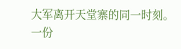大军离开天堂寨的同一时刻。
一份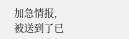加急情报,被送到了已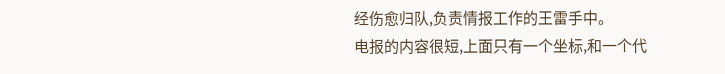经伤愈归队,负责情报工作的王雷手中。
电报的内容很短,上面只有一个坐标,和一个代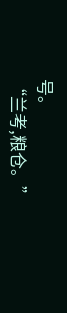号。
“兰考,粮仓。”